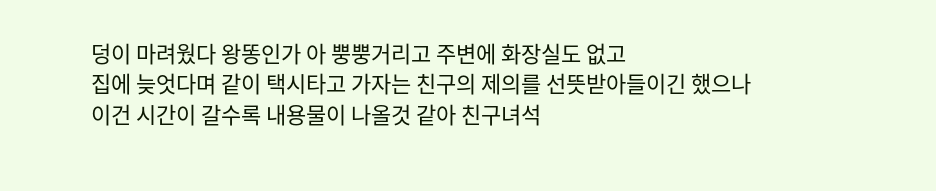덩이 마려웠다 왕똥인가 아 뿡뿡거리고 주변에 화장실도 없고
집에 늦엇다며 같이 택시타고 가자는 친구의 제의를 선뜻받아들이긴 했으나
이건 시간이 갈수록 내용물이 나올것 같아 친구녀석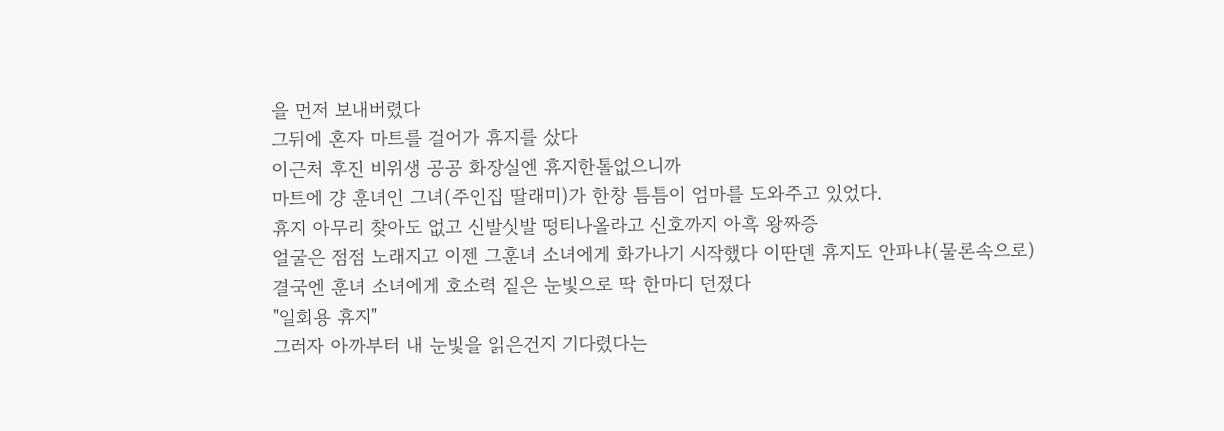을 먼저 보내버렸다
그뒤에 혼자 마트를 걸어가 휴지를 샀다
이근처 후진 비위생 공공 화장실엔 휴지한톨없으니까
마트에 걍 훈녀인 그녀(주인집 딸래미)가 한창 틈틈이 엄마를 도와주고 있었다.
휴지 아무리 찾아도 없고 신발싯발 떵티나올라고 신호까지 아흑 왕짜증
얼굴은 점점 노래지고 이젠 그훈녀 소녀에게 화가나기 시작했다 이딴덴 휴지도 안파냐(물론속으로)
결국엔 훈녀 소녀에게 호소력 짙은 눈빛으로 딱 한마디 던졌다
"일회용 휴지"
그러자 아까부터 내 눈빛을 읽은건지 기다렸다는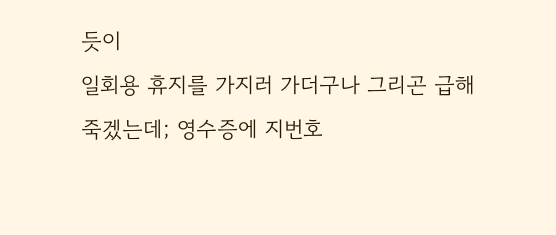듯이
일회용 휴지를 가지러 가더구나 그리곤 급해죽겠는데; 영수증에 지번호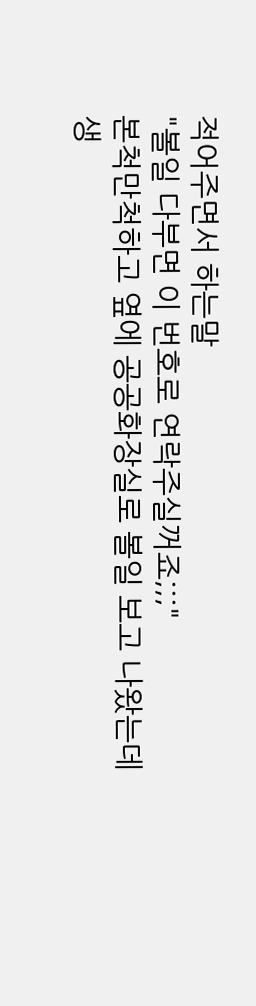적어주면서 하는말
"볼일 다부면 이 번호로 연락주실꺼죠;;;"
본척만척하고 옆에 공공화장실로 볼일 보고 나왔는데
생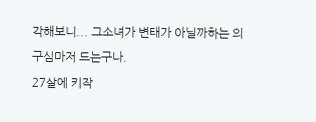각해보니... 그소녀가 변태가 아닐까하는 의구심마저 드는구나.
27살에 키작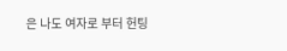은 나도 여자로 부터 헌팅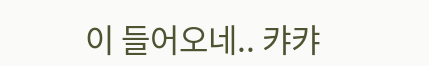이 들어오네.. 캬캬